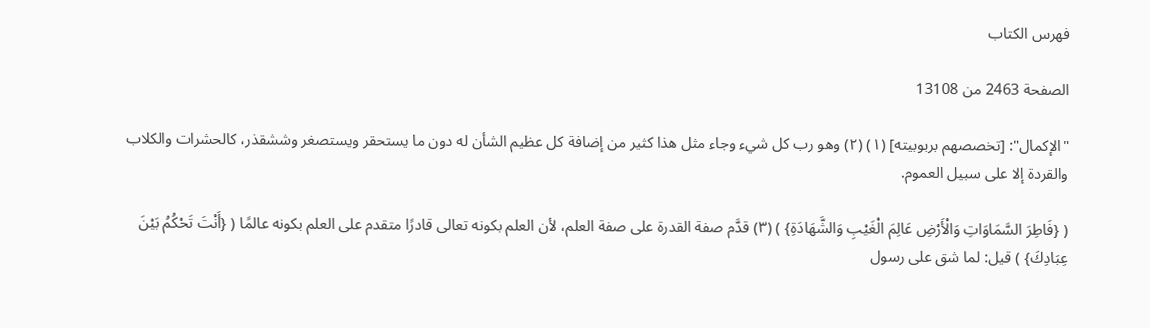فهرس الكتاب

الصفحة 2463 من 13108

"الإكمال": [تخصصهم بربوبيته] (١) (٢) وهو رب كل شيء وجاء مثل هذا كثير من إضافة كل عظيم الشأن له دون ما يستحقر ويستصغر وششقذر، كالحشرات والكلاب والقردة إلا على سبيل العموم.

( {فَاطِرَ السَّمَاوَاتِ وَالْأَرْضِ عَالِمَ الْغَيْبِ وَالشَّهَادَةِ} ) (٣) قدَّم صفة القدرة على صفة العلم، لأن العلم بكونه تعالى قادرًا متقدم على العلم بكونه عالمًا ( {أَنْتَ تَحْكُمُ بَيْنَ عِبَادِكَ} ) قيل: لما شق على رسول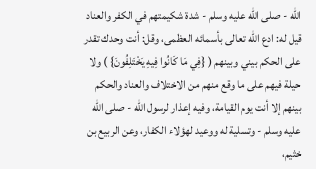الله - صلى الله عليه وسلم - شدة شكيمتهم في الكفر والعناد قيل له: ادع الله تعالى بأسمائه العظمى، وقل: أنت وحدك تقدر على الحكم بيني وبينهم ( {فِي مَا كَانُوا فِيهِ يَخْتَلِفُونَ} ) ولا حيلة فيهم على ما وقع منهم من الاختلاف والعناد والحكم بينهم إلا أنت يوم القيامة، وفيه إعذار لرسول الله - صلى الله عليه وسلم - وتسلية له ووعيد لهؤلاء الكفار، وعن الربيع بن خثيم،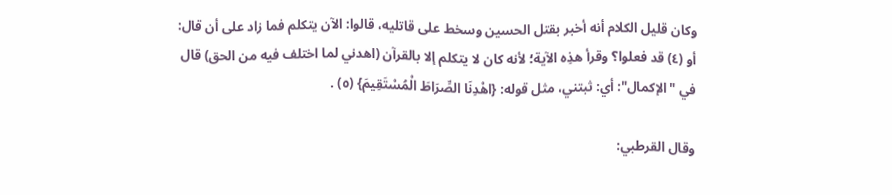وكان قليل الكلام أنه أخبر بقتل الحسين وسخط على قاتليه، قالوا: الآن يتكلم فما زاد على أن قال: أو (٤) قد فعلوا؟ وقرأ هذِه الآية؛ لأنه كان لا يتكلم إلا بالقرآن (اهدني لما اختلف فيه من الحق) قال في "الإكمال": أي: ثبتني، مثل قوله: {اهْدِنَا الصِّرَاطَ الْمُسْتَقِيمَ} (٥) .

وقال القرطبي: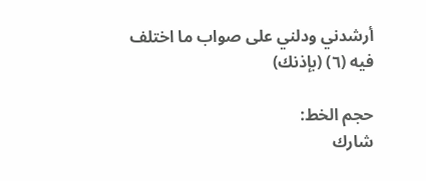أرشدني ودلني على صواب ما اختلف فيه (٦) (بإذنك)

حجم الخط:
شارك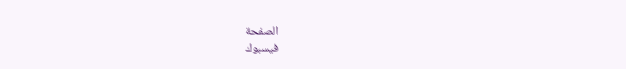الصفحة
فيسبوك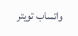واتساب تويتر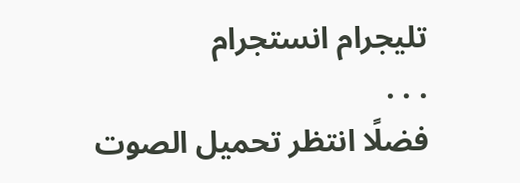تليجرام انستجرام
. . .
فضلًا انتظر تحميل الصوت